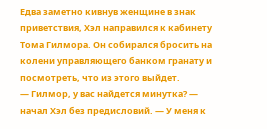Едва заметно кивнув женщине в знак приветствия, Хэл направился к кабинету Тома Гилмора. Он собирался бросить на колени управляющего банком гранату и посмотреть, что из этого выйдет.
— Гилмор, у вас найдется минутка? — начал Хэл без предисловий. — У меня к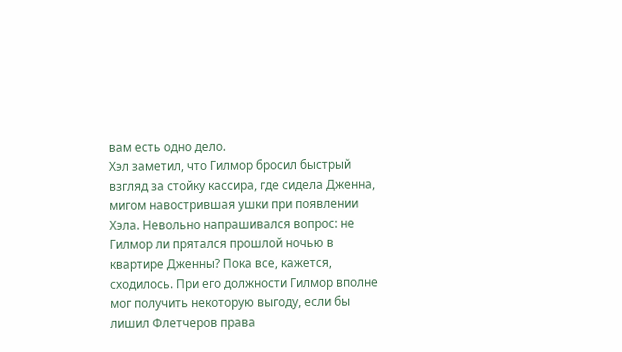вам есть одно дело.
Хэл заметил, что Гилмор бросил быстрый взгляд за стойку кассира, где сидела Дженна, мигом навострившая ушки при появлении Хэла. Невольно напрашивался вопрос: не Гилмор ли прятался прошлой ночью в квартире Дженны? Пока все, кажется, сходилось. При его должности Гилмор вполне мог получить некоторую выгоду, если бы лишил Флетчеров права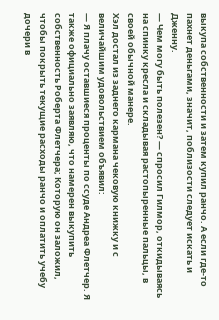выкупа собственности и затем купил ранчо. А если где-то пахнет деньгами, значит, поблизости следует искать и Дженну.
— Чем могу быть полезен? — спросил Гилмор, откидываясь на спинку кресла и складывая растопыренные пальцы, в своей обычной манере.
Хэл достал из заднего кармана чековую книжку и с величайшим удовольствием объявил:
— Я плачу оставшиеся проценты по ссуде Андреа Флетчер. Я также официально заявляю, что намерен выкупить собственность Роберта Флетчера; Которую он заложил, чтобы покрыть текущие расходы ранчо и оплатить учебу дочери в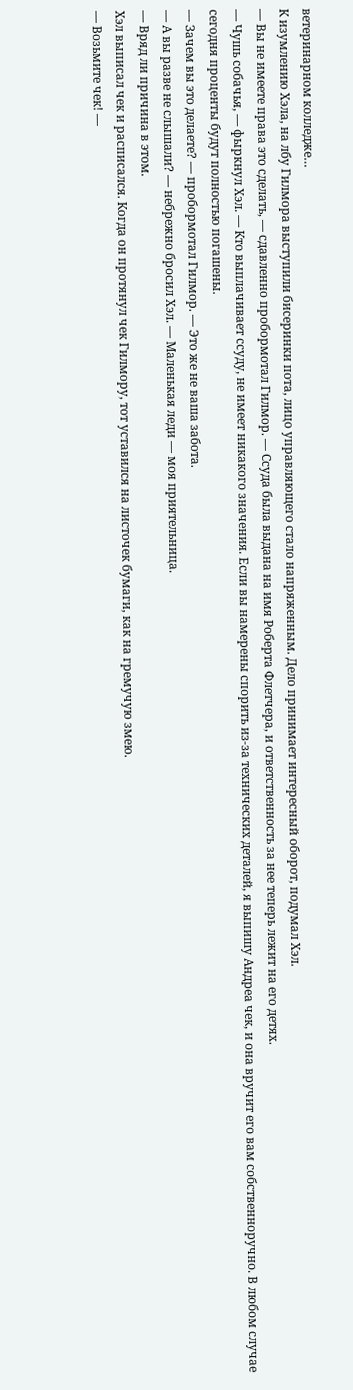ветеринарном колледже…
К изумлению Хэла, на лбу Гилмора выступили бисеринки пота, лицо управляющего стало напряженным. Дело принимает интересный оборот, подумал Хэл.
— Вы не имеете права это сделать, — сдавленно пробормотал Гилмор. — Ссуда была выдана на имя Роберта Флетчера, и ответственность за нее теперь лежит на его детях.
— Чушь собачья, — фыркнул Хэл. — Кто выплачивает ссуду, не имеет никакого значения. Если вы намерены спорить из-за технических деталей, я выпишу Андреа чек, и она вручит его вам собственноручно. В любом случае сегодня проценты будут полностью погашены.
— Зачем вы это делаете? — пробормотал Гилмор. — Это же не ваша забота.
— А вы разве не слышали? — небрежно бросил Хэл. — Маленькая леди — моя приятельница.
— Вряд ли причина в этом.
Хэл выписал чек и расписался. Когда он протянул чек Гилмору, тот уставился на листочек бумаги, как на гремучую змею.
— Возьмите чек! —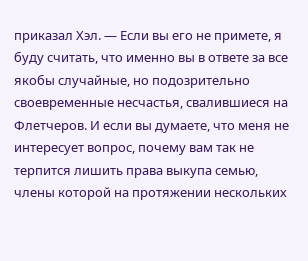приказал Хэл. — Если вы его не примете, я буду считать, что именно вы в ответе за все якобы случайные, но подозрительно своевременные несчастья, свалившиеся на Флетчеров. И если вы думаете, что меня не интересует вопрос, почему вам так не терпится лишить права выкупа семью, члены которой на протяжении нескольких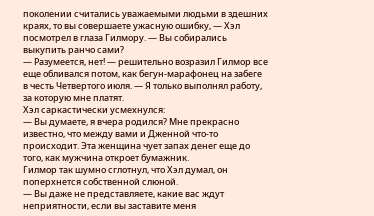поколении считались уважаемыми людьми в здешних краях, то вы совершаете ужасную ошибку, — Хэл посмотрел в глаза Гилмору. — Вы собирались выкупить ранчо сами?
— Разумеется, нет! — решительно возразил Гилмор все еще обливался потом, как бегун-марафонец на забеге в честь Четвертого июля. — Я только выполнял работу, за которую мне платят.
Хэл саркастически усмехнулся:
— Вы думаете, я вчера родился? Мне прекрасно известно, что между вами и Дженной что-то происходит. Эта женщина чует запах денег еще до того, как мужчина откроет бумажник.
Гилмор так шумно сглотнул, что Хэл думал, он поперхнется собственной слюной.
— Вы даже не представляете, какие вас ждут неприятности, если вы заставите меня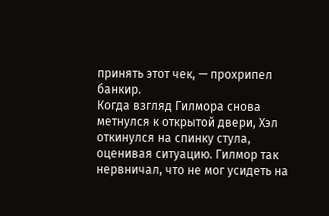принять этот чек, — прохрипел банкир.
Когда взгляд Гилмора снова метнулся к открытой двери, Хэл откинулся на спинку стула, оценивая ситуацию. Гилмор так нервничал, что не мог усидеть на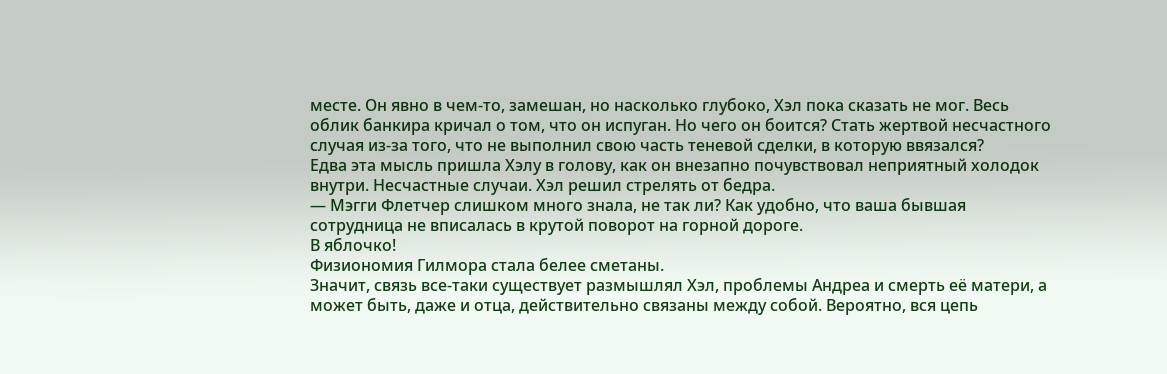месте. Он явно в чем-то, замешан, но насколько глубоко, Хэл пока сказать не мог. Весь облик банкира кричал о том, что он испуган. Но чего он боится? Стать жертвой несчастного случая из-за того, что не выполнил свою часть теневой сделки, в которую ввязался?
Едва эта мысль пришла Хэлу в голову, как он внезапно почувствовал неприятный холодок внутри. Несчастные случаи. Хэл решил стрелять от бедра.
— Мэгги Флетчер слишком много знала, не так ли? Как удобно, что ваша бывшая сотрудница не вписалась в крутой поворот на горной дороге.
В яблочко!
Физиономия Гилмора стала белее сметаны.
Значит, связь все-таки существует размышлял Хэл, проблемы Андреа и смерть её матери, а может быть, даже и отца, действительно связаны между собой. Вероятно, вся цепь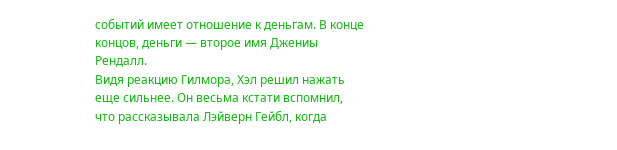событий имеет отношение к деньгам. В конце концов, деньги — второе имя Джениы Рендалл.
Видя реакцию Гилмора, Хэл решил нажать еще сильнее. Он весьма кстати вспомнил, что рассказывала Лэйверн Гейбл, когда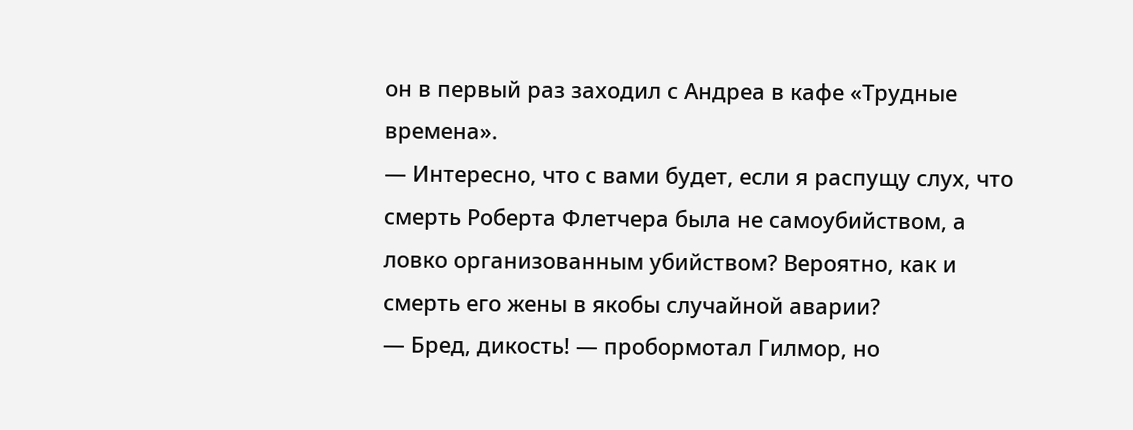он в первый раз заходил с Андреа в кафе «Трудные времена».
— Интересно, что с вами будет, если я распущу слух, что смерть Роберта Флетчера была не самоубийством, а ловко организованным убийством? Вероятно, как и смерть его жены в якобы случайной аварии?
— Бред, дикость! — пробормотал Гилмор, но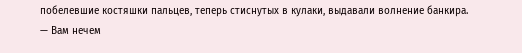побелевшие костяшки пальцев, теперь стиснутых в кулаки, выдавали волнение банкира. — Вам нечем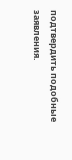подтвердить подобные заявления.